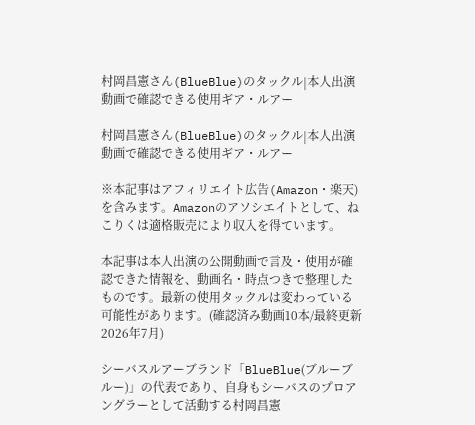村岡昌憲さん(BlueBlue)のタックル|本人出演動画で確認できる使用ギア・ルアー

村岡昌憲さん(BlueBlue)のタックル|本人出演動画で確認できる使用ギア・ルアー

※本記事はアフィリエイト広告(Amazon・楽天)を含みます。Amazonのアソシエイトとして、ねこりくは適格販売により収入を得ています。

本記事は本人出演の公開動画で言及・使用が確認できた情報を、動画名・時点つきで整理したものです。最新の使用タックルは変わっている可能性があります。(確認済み動画10本/最終更新2026年7月)

シーバスルアーブランド「BlueBlue(ブルーブルー)」の代表であり、自身もシーバスのプロアングラーとして活動する村岡昌憲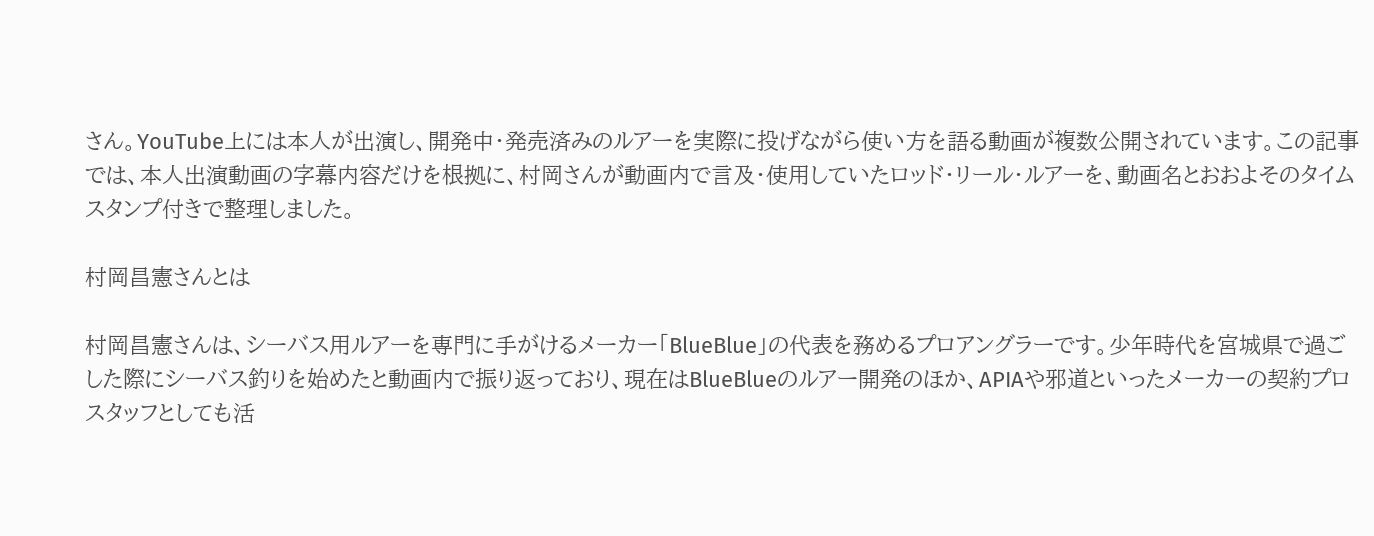さん。YouTube上には本人が出演し、開発中・発売済みのルアーを実際に投げながら使い方を語る動画が複数公開されています。この記事では、本人出演動画の字幕内容だけを根拠に、村岡さんが動画内で言及・使用していたロッド・リール・ルアーを、動画名とおおよそのタイムスタンプ付きで整理しました。

村岡昌憲さんとは

村岡昌憲さんは、シーバス用ルアーを専門に手がけるメーカー「BlueBlue」の代表を務めるプロアングラーです。少年時代を宮城県で過ごした際にシーバス釣りを始めたと動画内で振り返っており、現在はBlueBlueのルアー開発のほか、APIAや邪道といったメーカーの契約プロスタッフとしても活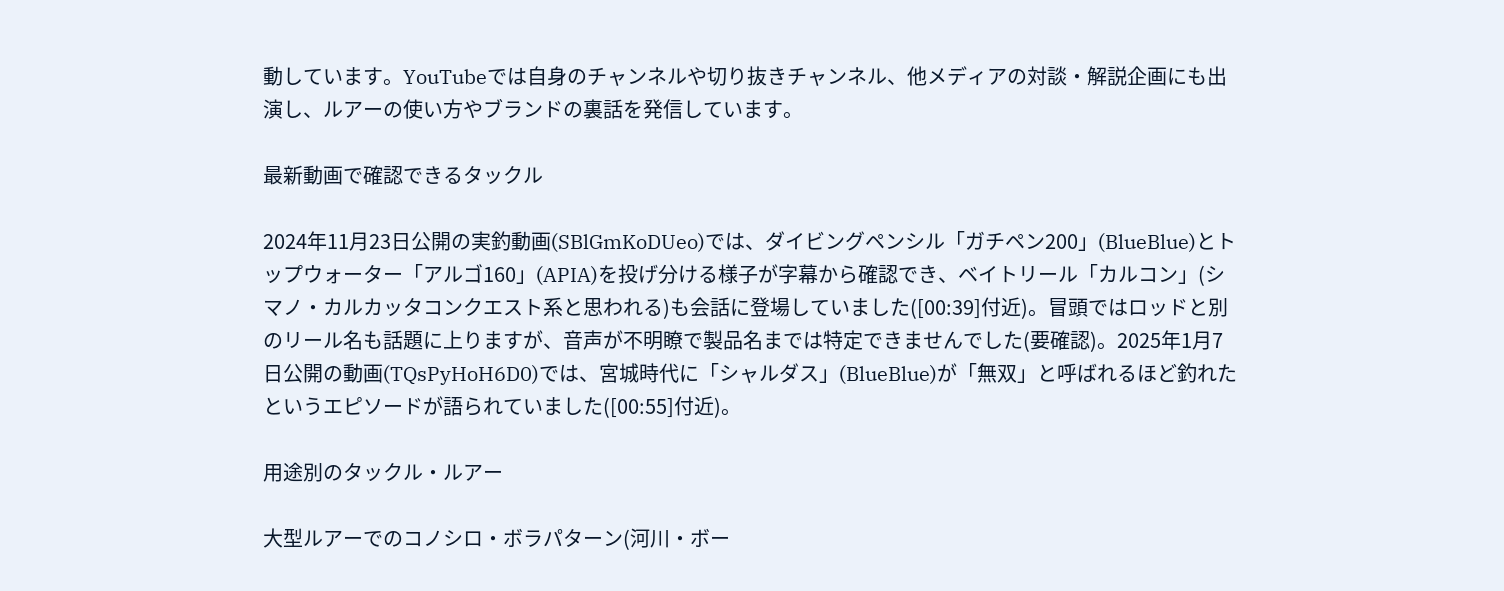動しています。YouTubeでは自身のチャンネルや切り抜きチャンネル、他メディアの対談・解説企画にも出演し、ルアーの使い方やブランドの裏話を発信しています。

最新動画で確認できるタックル

2024年11月23日公開の実釣動画(SBlGmKoDUeo)では、ダイビングペンシル「ガチペン200」(BlueBlue)とトップウォーター「アルゴ160」(APIA)を投げ分ける様子が字幕から確認でき、ベイトリール「カルコン」(シマノ・カルカッタコンクエスト系と思われる)も会話に登場していました([00:39]付近)。冒頭ではロッドと別のリール名も話題に上りますが、音声が不明瞭で製品名までは特定できませんでした(要確認)。2025年1月7日公開の動画(TQsPyHoH6D0)では、宮城時代に「シャルダス」(BlueBlue)が「無双」と呼ばれるほど釣れたというエピソードが語られていました([00:55]付近)。

用途別のタックル・ルアー

大型ルアーでのコノシロ・ボラパターン(河川・ボー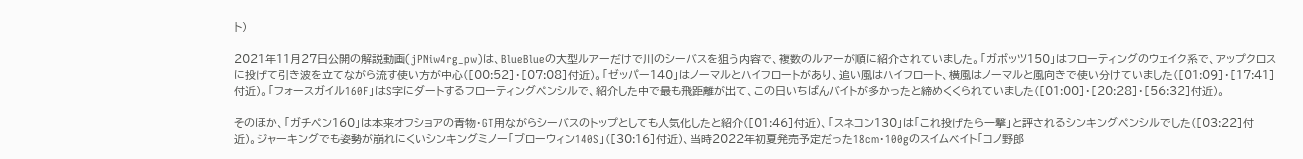ト)

2021年11月27日公開の解説動画(jPNiw4rg_pw)は、BlueBlueの大型ルアーだけで川のシーバスを狙う内容で、複数のルアーが順に紹介されていました。「ガボッツ150」はフローティングのウェイク系で、アップクロスに投げて引き波を立てながら流す使い方が中心([00:52]・[07:08]付近)。「ゼッパー140」はノーマルとハイフロートがあり、追い風はハイフロート、横風はノーマルと風向きで使い分けていました([01:09]・[17:41]付近)。「フォースガイル160F」はS字にダートするフローティングペンシルで、紹介した中で最も飛距離が出て、この日いちばんバイトが多かったと締めくくられていました([01:00]・[20:28]・[56:32]付近)。

そのほか、「ガチペン160」は本来オフショアの青物・GT用ながらシーバスのトップとしても人気化したと紹介([01:46]付近)、「スネコン130」は「これ投げたら一撃」と評されるシンキングペンシルでした([03:22]付近)。ジャーキングでも姿勢が崩れにくいシンキングミノー「ブローウィン140S」([30:16]付近)、当時2022年初夏発売予定だった18cm・100gのスイムベイト「コノ野郎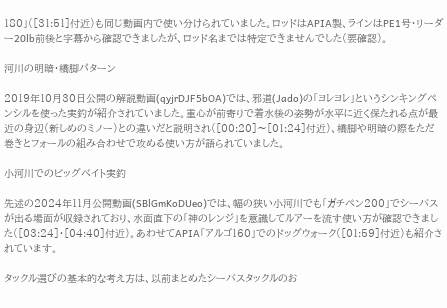180」([31:51]付近)も同じ動画内で使い分けられていました。ロッドはAPIA製、ラインはPE1号・リーダー20lb前後と字幕から確認できましたが、ロッド名までは特定できませんでした(要確認)。

河川の明暗・橋脚パターン

2019年10月30日公開の解説動画(qyjrDJF5bOA)では、邪道(Jado)の「ヨレヨレ」というシンキングペンシルを使った実釣が紹介されていました。重心が前寄りで着水後の姿勢が水平に近く保たれる点が最近の身辺(新しめのミノー)との違いだと説明され([00:20]〜[01:24]付近)、橋脚や明暗の際をただ巻きとフォールの組み合わせで攻める使い方が語られていました。

小河川でのビッグベイト実釣

先述の2024年11月公開動画(SBlGmKoDUeo)では、幅の狭い小河川でも「ガチペン200」でシーバスが出る場面が収録されており、水面直下の「神のレンジ」を意識してルアーを流す使い方が確認できました([03:24]・[04:40]付近)。あわせてAPIA「アルゴ160」でのドッグウォーク([01:59]付近)も紹介されています。

タックル選びの基本的な考え方は、以前まとめたシーバスタックルのお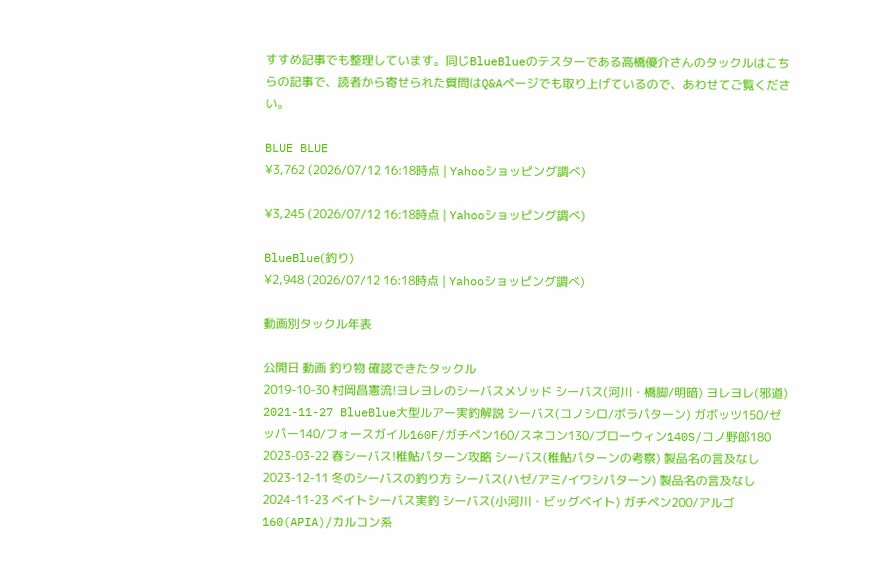すすめ記事でも整理しています。同じBlueBlueのテスターである高橋優介さんのタックルはこちらの記事で、読者から寄せられた質問はQ&Aページでも取り上げているので、あわせてご覧ください。

BLUE BLUE
¥3,762 (2026/07/12 16:18時点 | Yahooショッピング調べ)

¥3,245 (2026/07/12 16:18時点 | Yahooショッピング調べ)

BlueBlue(釣り)
¥2,948 (2026/07/12 16:18時点 | Yahooショッピング調べ)

動画別タックル年表

公開日 動画 釣り物 確認できたタックル
2019-10-30 村岡昌憲流!ヨレヨレのシーバスメソッド シーバス(河川・橋脚/明暗) ヨレヨレ(邪道)
2021-11-27 BlueBlue大型ルアー実釣解説 シーバス(コノシロ/ボラパターン) ガボッツ150/ゼッパー140/フォースガイル160F/ガチペン160/スネコン130/ブローウィン140S/コノ野郎180
2023-03-22 春シーバス!稚鮎パターン攻略 シーバス(稚鮎パターンの考察) 製品名の言及なし
2023-12-11 冬のシーバスの釣り方 シーバス(ハゼ/アミ/イワシパターン) 製品名の言及なし
2024-11-23 ベイトシーバス実釣 シーバス(小河川・ビッグベイト) ガチペン200/アルゴ160(APIA)/カルコン系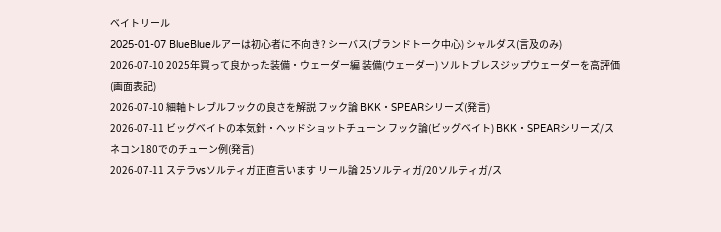ベイトリール
2025-01-07 BlueBlueルアーは初心者に不向き? シーバス(ブランドトーク中心) シャルダス(言及のみ)
2026-07-10 2025年買って良かった装備・ウェーダー編 装備(ウェーダー) ソルトブレスジップウェーダーを高評価(画面表記)
2026-07-10 細軸トレブルフックの良さを解説 フック論 BKK・SPEARシリーズ(発言)
2026-07-11 ビッグベイトの本気針・ヘッドショットチューン フック論(ビッグベイト) BKK・SPEARシリーズ/スネコン180でのチューン例(発言)
2026-07-11 ステラvsソルティガ正直言います リール論 25ソルティガ/20ソルティガ/ス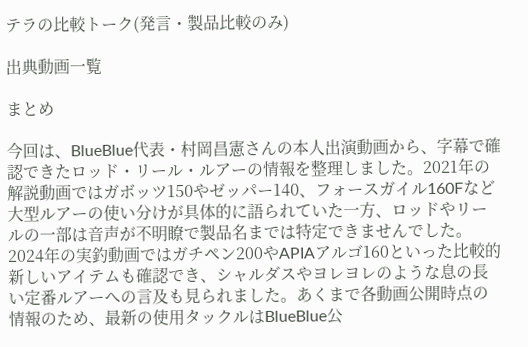テラの比較トーク(発言・製品比較のみ)

出典動画一覧

まとめ

今回は、BlueBlue代表・村岡昌憲さんの本人出演動画から、字幕で確認できたロッド・リール・ルアーの情報を整理しました。2021年の解説動画ではガボッツ150やゼッパー140、フォースガイル160Fなど大型ルアーの使い分けが具体的に語られていた一方、ロッドやリールの一部は音声が不明瞭で製品名までは特定できませんでした。2024年の実釣動画ではガチペン200やAPIAアルゴ160といった比較的新しいアイテムも確認でき、シャルダスやヨレヨレのような息の長い定番ルアーへの言及も見られました。あくまで各動画公開時点の情報のため、最新の使用タックルはBlueBlue公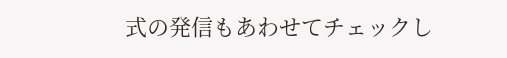式の発信もあわせてチェックし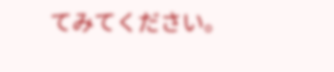てみてください。